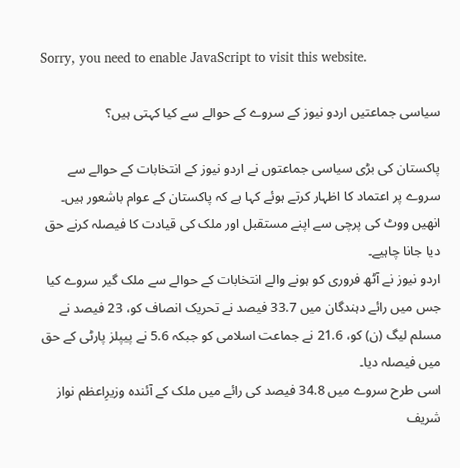Sorry, you need to enable JavaScript to visit this website.

سیاسی جماعتیں اردو نیوز کے سروے کے حوالے سے کیا کہتی ہیں؟

پاکستان کی بڑی سیاسی جماعتوں نے اردو نیوز کے انتخابات کے حوالے سے سروے پر اعتماد کا اظہار کرتے ہوئے کہا ہے کہ پاکستان کے عوام باشعور ہیں۔ انھیں ووٹ کی پرچی سے اپنے مستقبل اور ملک کی قیادت کا فیصلہ کرنے حق دیا جانا چاہیے۔
اردو نیوز نے آٹھ فروری کو ہونے والے انتخابات کے حوالے سے ملک گیر سروے کیا جس میں رائے دہندگان میں 33.7 فیصد نے تحریک انصاف کو، 23 فیصد نے مسلم لیگ (ن) کو، 21.6 نے جماعت اسلامی کو جبکہ 5.6 نے پیپلز پارٹی کے حق میں فیصلہ دیا۔
اسی طرح سروے میں 34.8 فیصد کی رائے میں ملک کے آئندہ وزیرِاعظم نواز شریف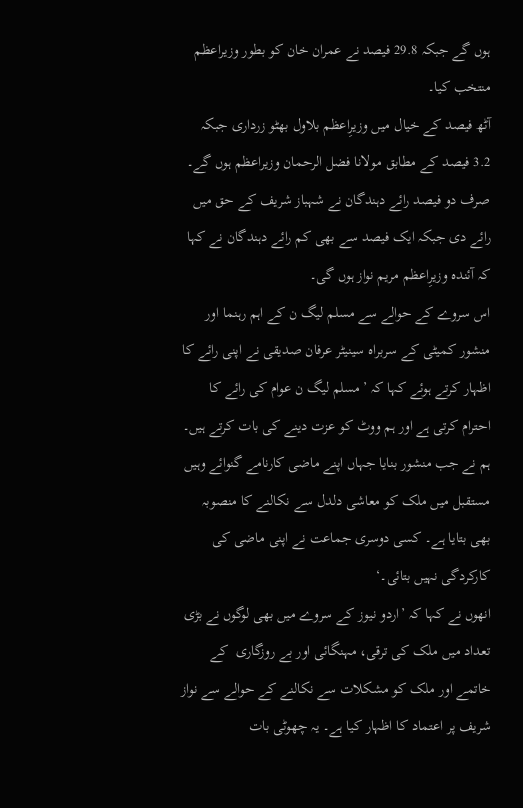ہوں گے جبکہ 29.8 فیصد نے عمران خان کو بطور وزیراعظم منتخب کیا۔
آٹھ فیصد کے خیال میں وزیرِاعظم بلاول بھٹو زرداری جبکہ 3.2 فیصد کے مطابق مولانا فضل الرحمان وزیراعظم ہوں گے۔ صرف دو فیصد رائے دہندگان نے شہباز شریف کے حق میں رائے دی جبکہ ایک فیصد سے بھی کم رائے دہندگان نے کہا کہ آئندہ وزیرِاعظم مریم نواز ہوں گی۔
اس سروے کے حوالے سے مسلم لیگ ن کے اہم رہنما اور منشور کمیٹی کے سربراہ سینیٹر عرفان صدیقی نے اپنی رائے کا اظہار کرتے ہوئے کہا کہ ’مسلم لیگ ن عوام کی رائے کا احترام کرتی ہے اور ہم ووٹ کو عزت دینے کی بات کرتے ہیں۔ ہم نے جب منشور بنایا جہاں اپنے ماضی کارنامے گنوائے وہیں مستقبل میں ملک کو معاشی دلدل سے نکالنے کا منصوبہ بھی بتایا ہے۔ کسی دوسری جماعت نے اپنی ماضی کی کارکردگی نہیں بتائی۔‘
انھوں نے کہا کہ ’اردو نیوز کے سروے میں بھی لوگوں نے بڑی تعداد میں ملک کی ترقی، مہنگائی اور بے روزگاری  کے خاتمے اور ملک کو مشکلات سے نکالنے کے حوالے سے نواز شریف پر اعتماد کا اظہار کیا ہے۔ یہ چھوٹی بات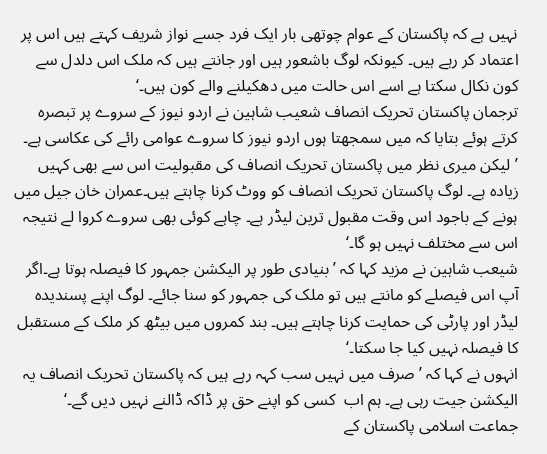نہیں ہے کہ پاکستان کے عوام چوتھی بار ایک فرد جسے نواز شریف کہتے ہیں اس پر اعتماد کر رہے ہیں۔ کیونکہ لوگ باشعور ہیں اور جانتے ہیں کہ ملک اس دلدل سے کون نکال سکتا ہے اسے اس حالت میں دھکیلنے والے کون ہیں۔‘
ترجمان پاکستان تحریک انصاف شعیب شاہین نے اردو نیوز کے سروے پر تبصرہ کرتے ہوئے بتایا کہ میں سمجھتا ہوں اردو نیوز کا سروے عوامی رائے کی عکاسی ہے۔ ’لیکن میری نظر میں پاکستان تحریک انصاف کی مقبولیت اس سے بھی کہیں زیادہ ہے۔ لوگ پاکستان تحریک انصاف کو ووٹ کرنا چاہتے ہیں۔عمران خان جیل میں ہونے کے باجود اس وقت مقبول ترین لیڈر ہے۔ چاہے کوئی بھی سروے کروا لے نتیجہ اس سے مختلف نہیں ہو گا۔‘
شیعب شاہین نے مزید کہا کہ ’بنیادی طور پر الیکشن جمہور کا فیصلہ ہوتا ہے۔اگر آپ اس فیصلے کو مانتے ہیں تو ملک کی جمہور کو سنا جائے۔ لوگ اپنے پسندیدہ لیڈر اور پارٹی کی حمایت کرنا چاہتے ہیں۔ بند کمروں میں بیٹھ کر ملک کے مستقبل کا فیصلہ نہیں کیا جا سکتا۔‘
انہوں نے کہا کہ ’صرف میں نہیں سب کہہ رہے ہیں کہ پاکستان تحریک انصاف یہ الیکشن جیت رہی ہے۔ ہم اب  کسی کو اپنے حق پر ڈاکہ ڈالنے نہیں دیں گے۔‘
جماعت اسلامی پاکستان کے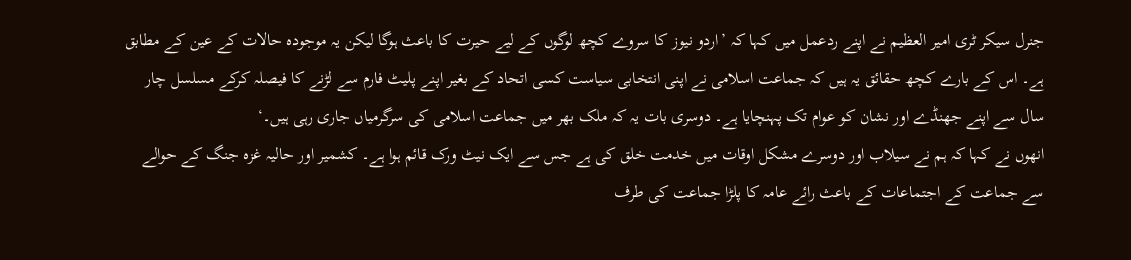جنرل سیکر ٹری امیر العظیم نے اپنے ردعمل میں کہا کہ ’اردو نیوز کا سروے کچھ لوگوں کے لیے حیرت کا باعث ہوگا لیکن یہ موجودہ حالات کے عین کے مطابق ہے۔ اس کے بارے کچھ حقائق یہ ہیں کہ جماعت اسلامی نے اپنی انتخابی سیاست کسی اتحاد کے بغیر اپنے پلیٹ فارم سے لڑنے کا فیصلہ کرکے مسلسل چار سال سے اپنے جھنڈے اور نشان کو عوام تک پہنچایا ہے۔ دوسری بات یہ کہ ملک بھر میں جماعت اسلامی کی سرگرمیاں جاری رہی ہیں۔‘
انھوں نے کہا کہ ہم نے سیلاب اور دوسرے مشکل اوقات میں خدمت خلق کی ہے جس سے ایک نیٹ ورک قائم ہوا ہے۔ کشمیر اور حالیہ غزہ جنگ کے حوالے سے جماعت کے اجتماعات کے باعث رائے عامہ کا پلڑا جماعت کی طرف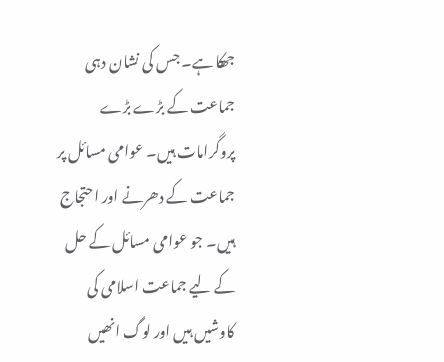جھکا ہے۔ جس کی نشان دہی جماعت کے بڑے بڑے پروگرامات ہیں۔ عوامی مسائل پر جماعت کے دھرنے اور احتجاج ہیں۔ جو عوامی مسائل کے حل کے لیے جماعت اسلامی کی کاوشیں ہیں اور لوگ انھیں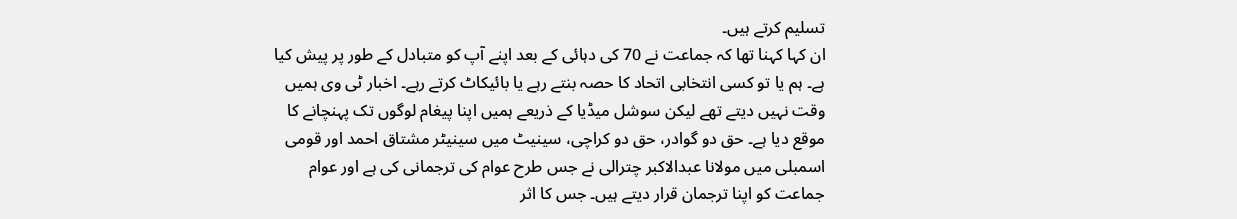تسلیم کرتے ہیں۔
ان کہا کہنا تھا کہ جماعت نے 70 کی دہائی کے بعد اپنے آپ کو متبادل کے طور پر پیش کیا ہے۔ ہم یا تو کسی انتخابی اتحاد کا حصہ بنتے رہے یا بائیکاٹ کرتے رہے۔ اخبار ٹی وی ہمیں وقت نہیں دیتے تھے لیکن سوشل میڈیا کے ذریعے ہمیں اپنا پیغام لوگوں تک پہنچانے کا موقع دیا ہے۔ حق دو گوادر، حق دو کراچی، سینیٹ میں سینیٹر مشتاق احمد اور قومی اسمبلی میں مولانا عبدالاکبر چترالی نے جس طرح عوام کی ترجمانی کی ہے اور عوام جماعت کو اپنا ترجمان قرار دیتے ہیں۔ جس کا اثر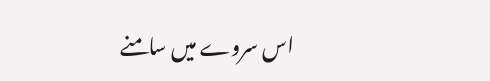اس سروے میں سامنے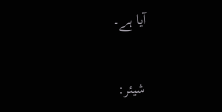آیا ہے۔

شیئر: